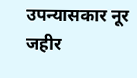उपन्यासकार नूर जहीर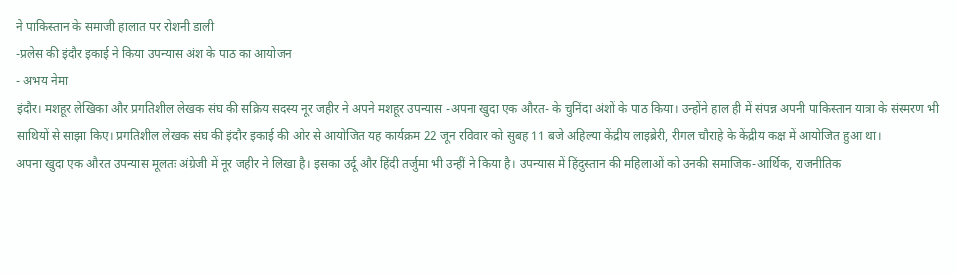ने पाकिस्तान के समाजी हालात पर रोशनी डाली
-प्रलेस की इंदौर इकाई ने किया उपन्यास अंश के पाठ का आयोजन
- अभय नेमा
इंदौर। मशहूर लेखिका और प्रगतिशील लेखक संघ की सक्रिय सदस्य नूर जहीर ने अपने मशहूर उपन्यास -अपना खुदा एक औरत- के चुनिंदा अंशों के पाठ किया। उन्होंने हाल ही में संपन्न अपनी पाकिस्तान यात्रा के संस्मरण भी साथियों से साझा किए। प्रगतिशील लेखक संघ की इंदौर इकाई की ओर से आयोजित यह कार्यक्रम 22 जून रविवार को सुबह 11 बजे अहिल्या केंद्रीय लाइब्रेरी, रीगल चौराहे के केंद्रीय कक्ष में आयोजित हुआ था।
अपना खुदा एक औरत उपन्यास मूलतः अंग्रेजी में नूर जहीर ने लिखा है। इसका उर्दू और हिंदी तर्जुमा भी उन्हीं ने किया है। उपन्यास में हिंदुस्तान की महिलाओं को उनकी समाजिक-आर्थिक, राजनीतिक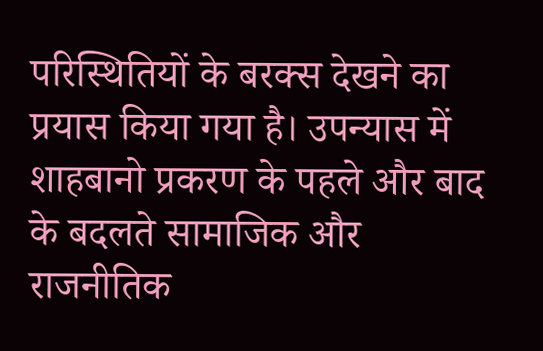परिस्थितियों के बरक्स देखने का प्रयास किया गया है। उपन्यास में शाहबानो प्रकरण के पहले और बाद के बदलते सामाजिक और राजनीतिक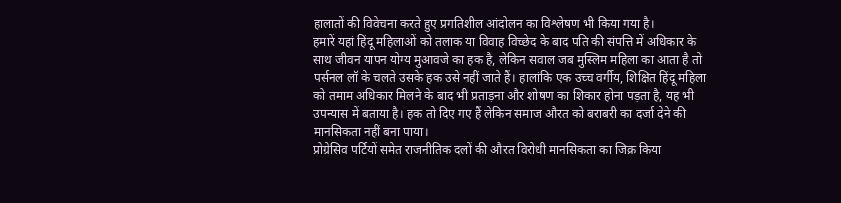हालातों की विवेचना करते हुए प्रगतिशील आंदोलन का विश्लेषण भी किया गया है।
हमारें यहां हिंदू महिलाओं को तलाक या विवाह विच्छेद के बाद पति की संपत्ति में अधिकार के साथ जीवन यापन योग्य मुआवजे का हक है, लेकिन सवाल जब मुस्लिम महिला का आता है तो पर्सनल लॉ के चलते उसके हक उसे नहीं जाते हैं। हालांकि एक उच्च वर्गीय, शिक्षित हिंदू महिला को तमाम अधिकार मिलने के बाद भी प्रताड़ना और शोषण का शिकार होना पड़ता है, यह भी उपन्यास में बताया है। हक तो दिए गए हैं लेकिन समाज औरत को बराबरी का दर्जा देने की मानसिकता नहीं बना पाया।
प्रोग्रेसिव पर्टियों समेत राजनीतिक दलों की औरत विरोधी मानसिकता का जिक्र किया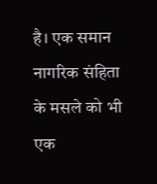है। एक समान नागरिक संहिता के मसले को भी एक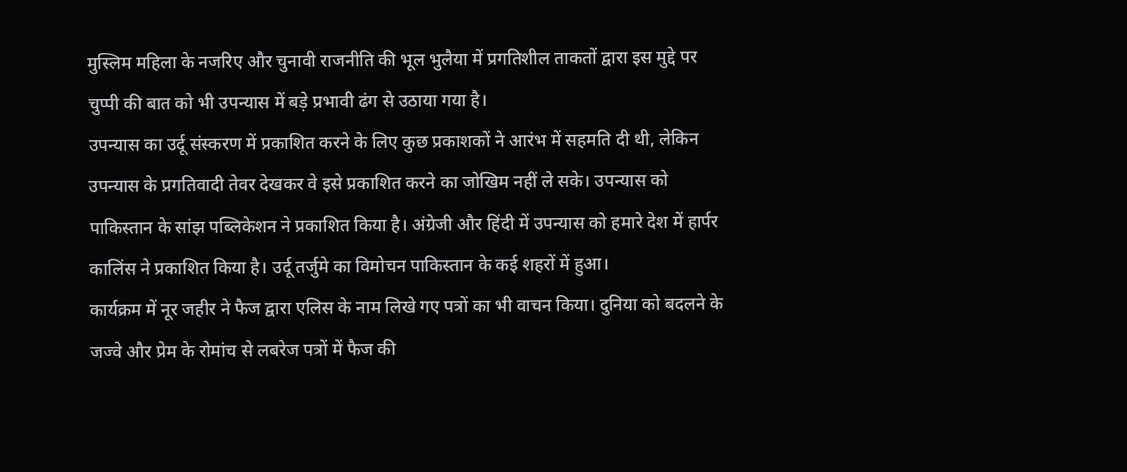मुस्लिम महिला के नजरिए और चुनावी राजनीति की भूल भुलैया में प्रगतिशील ताकतों द्वारा इस मुद्दे पर चुप्पी की बात को भी उपन्यास में बड़े प्रभावी ढंग से उठाया गया है।
उपन्यास का उर्दू संस्करण में प्रकाशित करने के लिए कुछ प्रकाशकों ने आरंभ में सहमति दी थी, लेकिन उपन्यास के प्रगतिवादी तेवर देखकर वे इसे प्रकाशित करने का जोखिम नहीं ले सके। उपन्यास को पाकिस्तान के सांझ पब्लिकेशन ने प्रकाशित किया है। अंग्रेजी और हिंदी में उपन्यास को हमारे देश में हार्पर कालिंस ने प्रकाशित किया है। उर्दू तर्जुमे का विमोचन पाकिस्तान के कई शहरों में हुआ।
कार्यक्रम में नूर जहीर ने फैज द्वारा एलिस के नाम लिखे गए पत्रों का भी वाचन किया। दुनिया को बदलने के जज्वे और प्रेम के रोमांच से लबरेज पत्रों में फैज की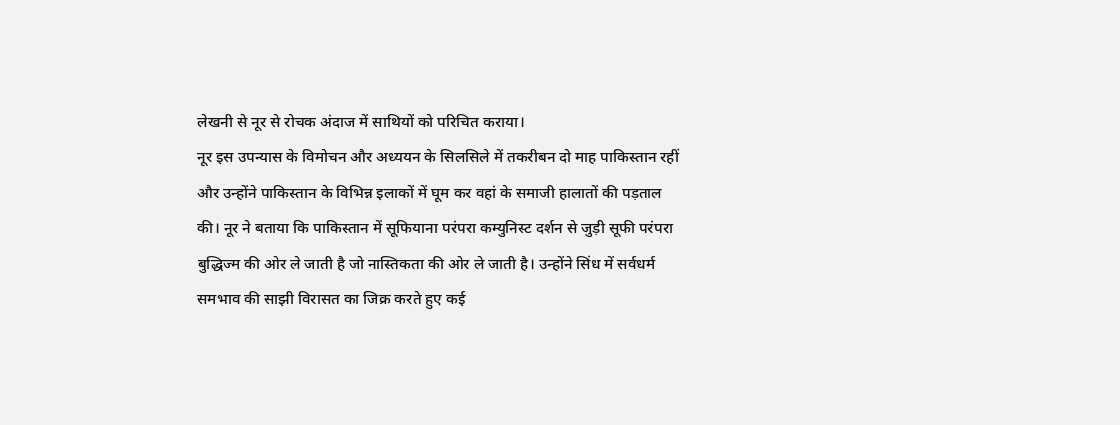लेखनी से नूर से रोचक अंदाज में साथियों को परिचित कराया।
नूर इस उपन्यास के विमोचन और अध्ययन के सिलसिले में तकरीबन दो माह पाकिस्तान रहीं और उन्होंने पाकिस्तान के विभिन्न इलाकों में घूम कर वहां के समाजी हालातों की पड़ताल की। नूर ने बताया कि पाकिस्तान में सूफियाना परंपरा कम्युनिस्ट दर्शन से जुड़ी सूफी परंपरा बुद्धिज्म की ओर ले जाती है जो नास्तिकता की ओर ले जाती है। उन्होंने सिंध में सर्वधर्म समभाव की साझी विरासत का जिक्र करते हुए कई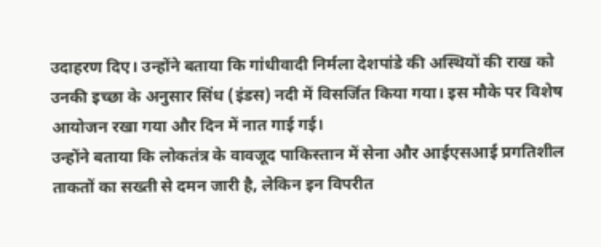उदाहरण दिए। उन्होंने बताया कि गांधीवादी निर्मला देशपांडे की अस्थियों की राख को उनकी इच्छा के अनुसार सिंध (इंडस) नदी में विसर्जित किया गया। इस मौके पर विशेष आयोजन रखा गया और दिन में नात गाई गई।
उन्होंने बताया कि लोकतंत्र के वावजूद पाकिस्तान में सेना और आईएसआई प्रगतिशील ताकतों का सख्ती से दमन जारी है, लेकिन इन विपरीत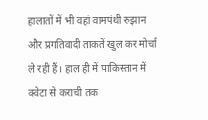हालातों में भी वहां वामपंथी रुझान और प्रगतिवादी ताकतें खुल कर मोर्चा ले रही हैं। हाल ही में पाकिस्तान में क्वेटा से कराची तक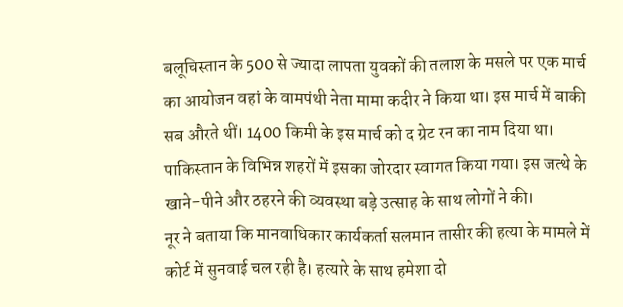बलूचिस्तान के 500 से ज्यादा लापता युवकों की तलाश के मसले पर एक मार्च का आयोजन वहां के वामपंथी नेता मामा कदीर ने किया था। इस मार्च में बाकी सब औरते थीं। 1400 किमी के इस मार्च को द ग्रेट रन का नाम दिया था। पाकिस्तान के विभिन्न शहरों में इसका जोरदार स्वागत किया गया। इस जत्थे के खाने-पीने और ठहरने की व्यवस्था बड़े उत्साह के साथ लोगों ने की।
नूर ने बताया कि मानवाधिकार कार्यकर्ता सलमान तासीर की हत्या के मामले में कोर्ट में सुनवाई चल रही है। हत्यारे के साथ हमेशा दो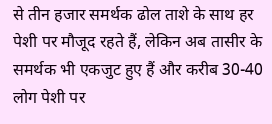से तीन हजार समर्थक ढोल ताशे के साथ हर पेशी पर मौजूद रहते हैं, लेकिन अब तासीर के समर्थक भी एकजुट हुए हैं और करीब 30-40 लोग पेशी पर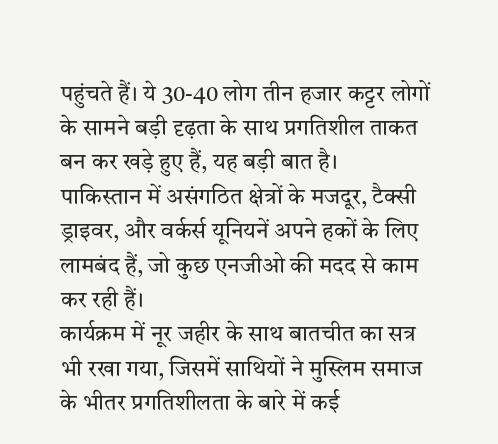पहुंचते हैं। ये 30-40 लोग तीन हजार कट्टर लोगों के सामने बड़ी दृढ़ता के साथ प्रगतिशील ताकत बन कर खड़े हुए हैं, यह बड़ी बात है।
पाकिस्तान में असंगठित क्षेत्रों के मजदूर, टैक्सी ड्राइवर, और वर्कर्स यूनियनें अपने हकों के लिए लामबंद हैं, जो कुछ एनजीओ की मदद से काम कर रही हैं।
कार्यक्रम में नूर जहीर के साथ बातचीत का सत्र भी रखा गया, जिसमें साथियों ने मुस्लिम समाज के भीतर प्रगतिशीलता के बारे में कई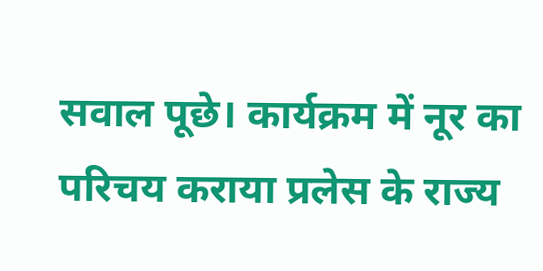सवाल पूछे। कार्यक्रम में नूर का परिचय कराया प्रलेस के राज्य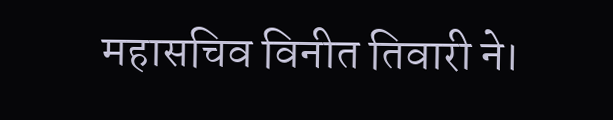महासचिव विनीत तिवारी ने।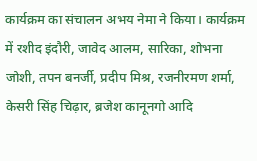कार्यक्रम का संचालन अभय नेमा ने किया। कार्यक्रम में रशीद इंदौरी, जावेद आलम, सारिका, शोभना जोशी, तपन बनर्जी, प्रदीप मिश्र, रजनीरमण शर्मा, केसरी सिंह चिढ़ार, ब्रजेश कानूनगो आदि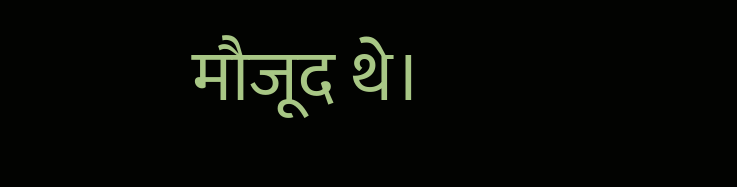मौजूद थे।